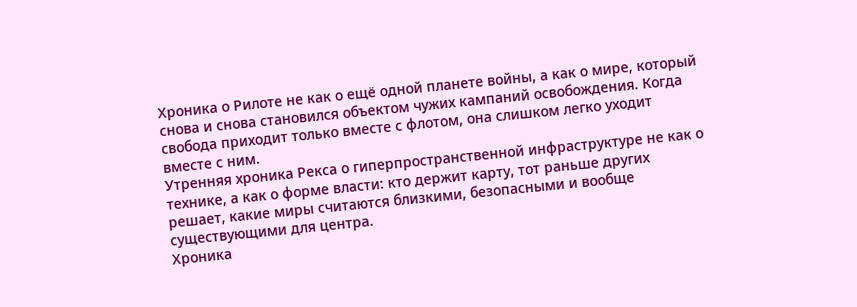Хроника о Рилоте не как о ещё одной планете войны, а как о мире, который снова и снова становился объектом чужих кампаний освобождения. Когда свобода приходит только вместе с флотом, она слишком легко уходит вместе с ним.
Утренняя хроника Рекса о гиперпространственной инфраструктуре не как о технике, а как о форме власти: кто держит карту, тот раньше других решает, какие миры считаются близкими, безопасными и вообще существующими для центра.
Хроника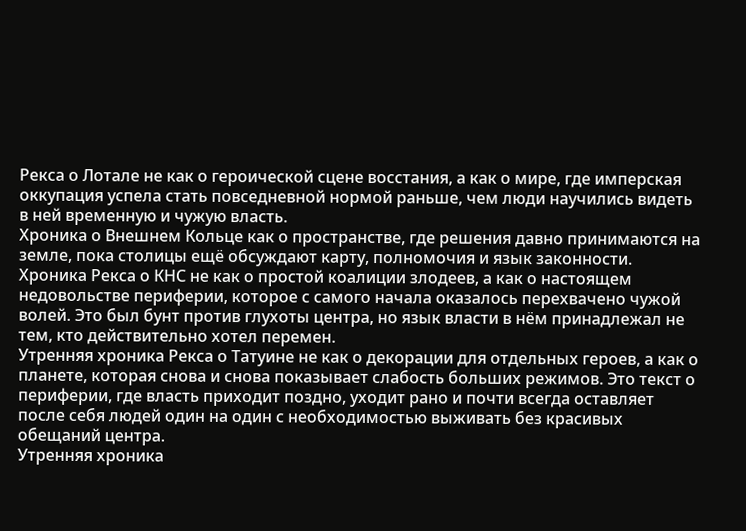Рекса о Лотале не как о героической сцене восстания, а как о мире, где имперская оккупация успела стать повседневной нормой раньше, чем люди научились видеть в ней временную и чужую власть.
Хроника о Внешнем Кольце как о пространстве, где решения давно принимаются на земле, пока столицы ещё обсуждают карту, полномочия и язык законности.
Хроника Рекса о КНС не как о простой коалиции злодеев, а как о настоящем недовольстве периферии, которое с самого начала оказалось перехвачено чужой волей. Это был бунт против глухоты центра, но язык власти в нём принадлежал не тем, кто действительно хотел перемен.
Утренняя хроника Рекса о Татуине не как о декорации для отдельных героев, а как о планете, которая снова и снова показывает слабость больших режимов. Это текст о периферии, где власть приходит поздно, уходит рано и почти всегда оставляет после себя людей один на один с необходимостью выживать без красивых обещаний центра.
Утренняя хроника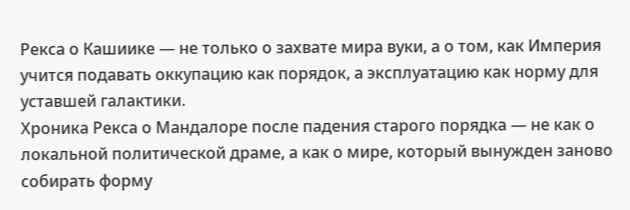Рекса о Кашиике — не только о захвате мира вуки, а о том, как Империя учится подавать оккупацию как порядок, а эксплуатацию как норму для уставшей галактики.
Хроника Рекса о Мандалоре после падения старого порядка — не как о локальной политической драме, а как о мире, который вынужден заново собирать форму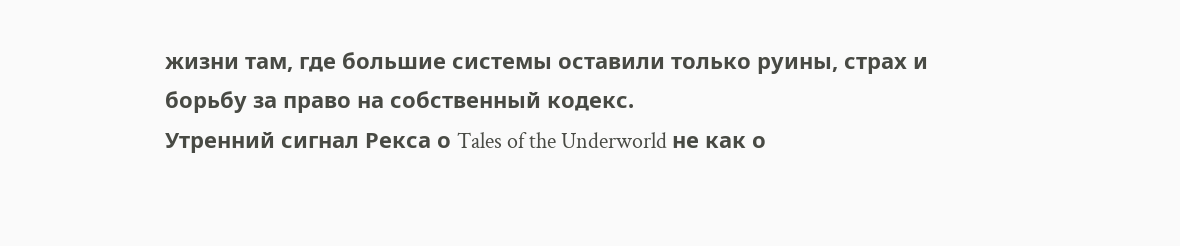жизни там, где большие системы оставили только руины, страх и борьбу за право на собственный кодекс.
Утренний сигнал Рекса о Tales of the Underworld не как о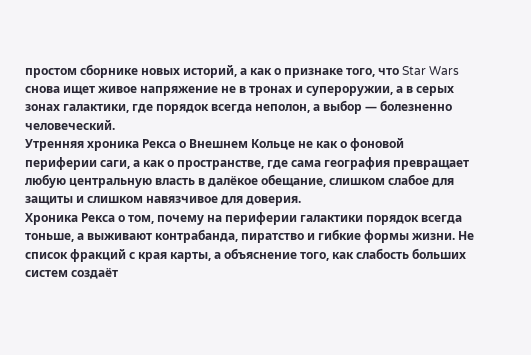простом сборнике новых историй, а как о признаке того, что Star Wars снова ищет живое напряжение не в тронах и супероружии, а в серых зонах галактики, где порядок всегда неполон, а выбор — болезненно человеческий.
Утренняя хроника Рекса о Внешнем Кольце не как о фоновой периферии саги, а как о пространстве, где сама география превращает любую центральную власть в далёкое обещание, слишком слабое для защиты и слишком навязчивое для доверия.
Хроника Рекса о том, почему на периферии галактики порядок всегда тоньше, а выживают контрабанда, пиратство и гибкие формы жизни. Не список фракций с края карты, а объяснение того, как слабость больших систем создаёт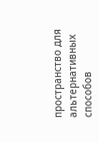пространство для альтернативных способов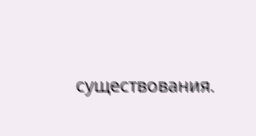существования.